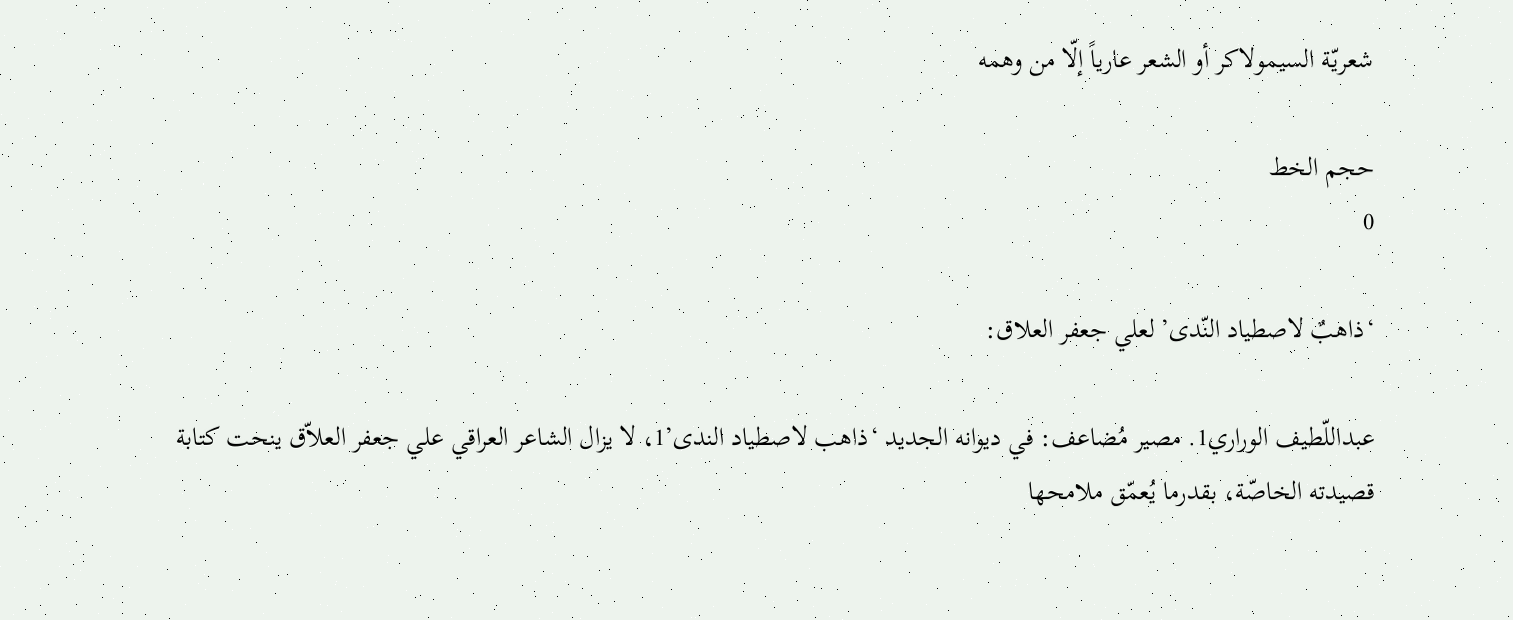شعريّة السيمولاكر أو الشعر عارياً إلّا من وهمه

حجم الخط
0

‘ذاهبٌ لاصطياد النّدى’ لعلي جعفر العلاق:

عبداللّطيف الوراري1. مصير مُضاعف: في ديوانه الجديد ‘ذاهب لاصطياد الندى’1، لا يزال الشاعر العراقي علي جعفر العلاّق ينحت كتابة قصيدته الخاصّة، بقدرما يُعمّق ملامحها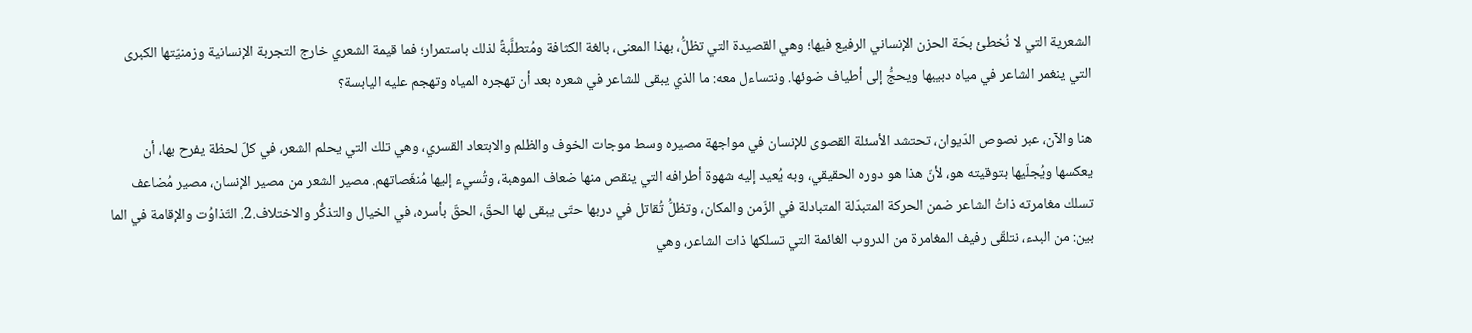الشعرية التي لا نُخطئ بحّة الحزن الإنساني الرفيع فيها؛ وهي القصيدة التي تظلُّ، بهذا المعنى، بالغة الكثافة ومُتطلَّبةً لذلك باستمرار؛ فما قيمة الشعري خارج التجربة الإنسانية وزمنيّتها الكبرى التي ينغمر الشاعر في مياه دبيبها ويحجُّ إلى أطياف ضوئها. ونتساءل معه: ما الذي يبقى للشاعر في شعره بعد أن تهجره المياه وتهجم عليه اليابسة؟

هنا والآن، عبر نصوص الدّيوان، تحتشد الأسئلة القصوى للإنسان في مواجهة مصيره وسط موجات الخوف والظلم والابتعاد القسري، وهي تلك التي يحلم الشعر، في كلّ لحظة يفرح بها، أن يعكسها ويُجلّيها بتوقيته هو، لأنّ هذا هو دوره الحقيقي، وبه يُعيد إليه شهوة أطرافه التي ينقص منها ضعاف الموهبة، وتُسيء إليها مُنغّصاتهم. مصير الشعر من مصير الإنسان، مصير مُضاعف تسلك مغامرته ذاتُ الشاعر ضمن الحركة المتبدّلة المتبادلة في الزّمن والمكان، وتظلُّ تُقاتل في دربها حتّى يبقى لها الحقّ، الحقّ بأسره، في الخيال والتذكُّر والاختلاف.2. التّذاوُت والإقامة في الما بين: من البدء، نتلقّى رفيف المغامرة من الدروب الغائمة التي تسلكها ذات الشاعر، وهي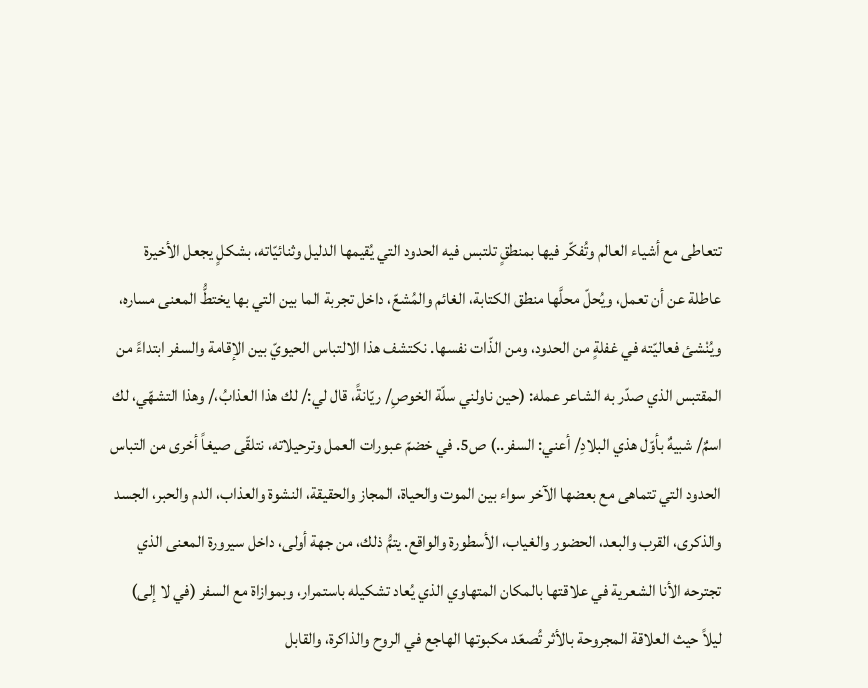تتعاطى مع أشياء العالم وتُفكّر فيها بمنطقٍ تلتبس فيه الحدود التي يُقيمها الدليل وثنائيّاته، بشكلٍ يجعل الأخيرة عاطلة عن أن تعمل، ويُحلّ محلَّها منطق الكتابة، الغائم والمُشعّ، داخل تجربة الما بين التي بها يختطُّ المعنى مساره، ويُنْشئ فعاليّته في غفلةٍ من الحدود، ومن الذّات نفسها. نكتشف هذا الالتباس الحيويّ بين الإقامة والسفر ابتداءً من المقتبس الذي صدّر به الشاعر عمله: (حين ناولني سلّة الخوصِ/ ريّانةً، قال لي:/ لك هذا العذابُ،/ وهذا التشهّي، لك اسمٌ/ شبيهٌ بأوّل هذي البلادِ/ أعني: السفر..) ص5. في خضمّ عبورات العمل وترحيلاته، نتلقّى صيغاً أخرى من التباس الحدود التي تتماهى مع بعضها الآخر سواء بين الموت والحياة، المجاز والحقيقة، النشوة والعذاب، الدم والحبر، الجسد والذكرى، القرب والبعد، الحضور والغياب، الأسطورة والواقع. يتمُّ ذلك، من جهة أولى، داخل سيرورة المعنى الذي تجترحه الأنا الشعرية في علاقتها بالمكان المتهاوي الذي يُعاد تشكيله باستمرار، وبموازاة مع السفر (في لا إلى) ليلاً حيث العلاقة المجروحة بالأثر تُصعّد مكبوتها الهاجع في الروح والذاكرة، والقابل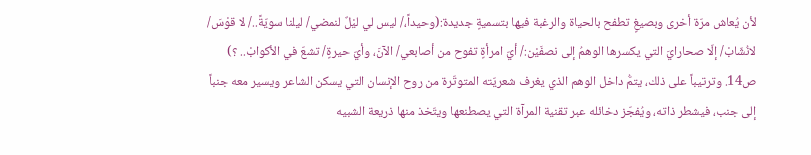لأن يُعاش مرّة أخرى وبصيغٍ تطفح بالحياة والرغبة فيها بتسميةٍ جديدة:(وحيداً،/ ليس لي ليْلٌ لنمضي/ ليلنا سويّةً../ لا قوْسَ/ لانُشّابْ/ إلّا صحارايَ التي يكسرها الوهمُ إلى نصفَيْن:/ أيّ امرأةٍ تفوح من أصابعي/ الآنَ، وأيّ حيرةٍ/ تشعّ في الأكوابْ.. ؟) ص14. وترتيباً على ذلك، يتمُّ داخل الوهم الذي يغرف شعريّته المتوتّرة من روح الإنسان التي يسكن الشاعر ويسير معه جنباً إلى جنب، فيشطر ذاته، ويُفجّز دخائله عبر تقنية المرآة التي يصطنعها ويتّخذ منها ذريعة الشبيه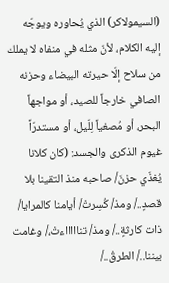(السيمولاكر) الذي يُحاوره ويوجّه إليه الكلام، لأنّ مثله في منفاه لا يملك من سلاح إلّا حيرته البيضاء وحزنه الصافي خارجاً للصيد، أو مواجهاً البحر، أو مُصغياً لِلّيل، أو مستدرّاً غيوم الذكرى والجسد: (كان كلانا يُغذّي حزنَ/ صاحبه منذ التقينا بلا قصدٍ../ ومذ/ كُسِرتْ/ أيامنا كالمرايا/ ذات كارثةٍ../ ومذ/ تناااااءتْ،/ وغامت بيننا../ الطرقُ../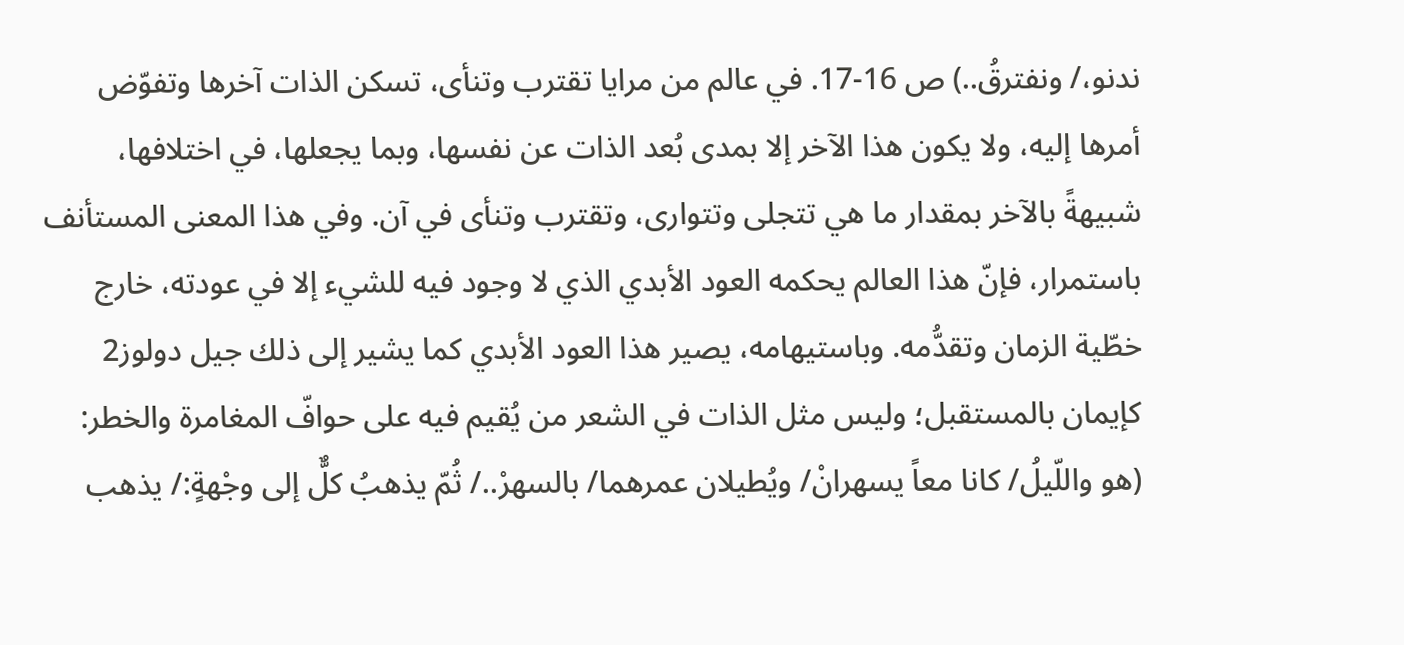ندنو،/ ونفترقُ..) ص 16-17. في عالم من مرايا تقترب وتنأى، تسكن الذات آخرها وتفوّض أمرها إليه، ولا يكون هذا الآخر إلا بمدى بُعد الذات عن نفسها، وبما يجعلها، في اختلافها، شبيهةً بالآخر بمقدار ما هي تتجلى وتتوارى، وتقترب وتنأى في آن. وفي هذا المعنى المستأنف باستمرار، فإنّ هذا العالم يحكمه العود الأبدي الذي لا وجود فيه للشيء إلا في عودته، خارج خطّية الزمان وتقدُّمه. وباستيهامه، يصير هذا العود الأبدي كما يشير إلى ذلك جيل دولوز2 كإيمان بالمستقبل؛ وليس مثل الذات في الشعر من يُقيم فيه على حوافّ المغامرة والخطر: (هو واللّيلُ/ كانا معاً يسهرانْ/ ويُطيلان عمرهما/ بالسهرْ../ ثُمّ يذهبُ كلٌّ إلى وجْهةٍ:/ يذهب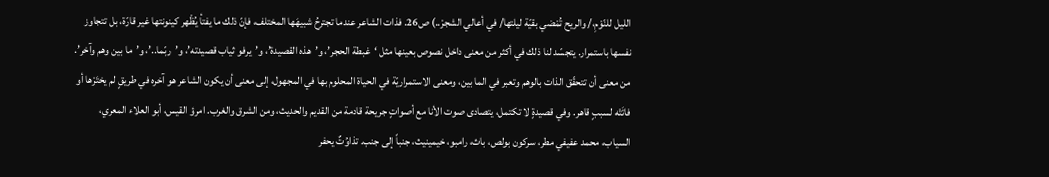الليل للنّوْمِ،/ والريح تُمْضي بقيّة ليلتها/ في أعالي الشجرْ..) ص26. فذات الشاعر عندما تجترحُ شبيهَها المختلف، فإنّ ذلك ما يفتأ يُظْهر كينونتها غير قارّة، بل تتجاوز نفسها باستمرار. يتجسّد لنا ذلك في أكثر من معنى داخل نصوص بعينها مثل ‘غبطة الحجر’، و’هذه القصيدة’، و’يرفو ثياب قصيدته’، و’ربّما..’، و’ما بين وهم وآخر’. من معنى أن تتحقّق الذات بالوهم وتعبر في الما بين، ومعنى الاستمراريّة في الحياة المحلوم بها في المجهول، إلى معنى أن يكون الشاعر هو آخره في طريقٍ لم يختَرْها أو فاتَتْه لسببٍ قاهر. وفي قصيدةٍ لا تكتمل، يتصادى صوت الأنا مع أصواتٍ جريحة قادمة من القديم والحديث، ومن الشرق والغرب. امرؤ القيس، أبو العلاء المعري، السياب، محمد عفيفي مطر، سركون بولص، باث، رامبو، خيمينيث، جنباً إلى جنب. تذاوُتٌ يحفر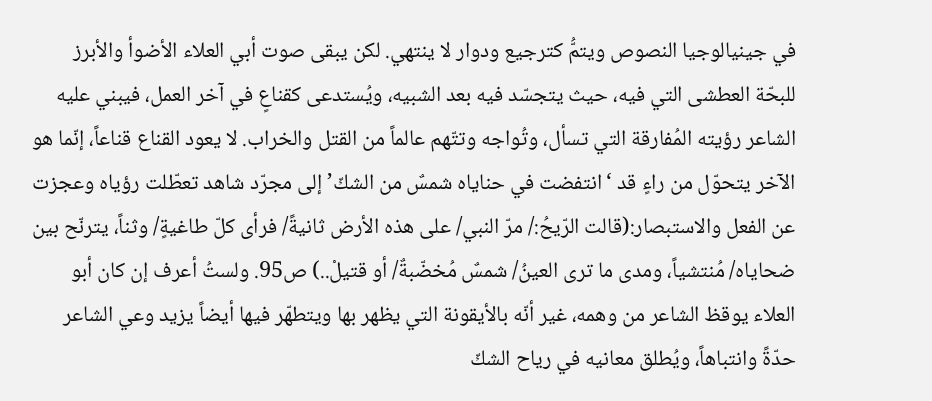في جينيالوجيا النصوص ويتمُّ كترجيع ودوار لا ينتهي. لكن يبقى صوت أبي العلاء الأضوأ والأبرز للبحّة العطشى التي فيه، حيث يتجسّد فيه بعد الشبيه، ويُستدعى كقناعٍ في آخر العمل، فيبني عليه الشاعر رؤيته المُفارقة التي تسأل، وتُواجه وتتّهم عالماً من القتل والخراب. لا يعود القناع قناعاً، إنّما هو الآخر يتحوّل من راءٍ قد ‘انتفضت في حناياه شمسٌ من الشكّ’ إلى مجرّد شاهد تعطّلت رؤياه وعجزت عن الفعل والاستبصار:(قالت الرّيحُ:/ مرّ النبي/ على هذه الأرض ثانيةً/ فرأى كلّ طاغيةٍ/ وثناً، يترنّح بين ضحاياه/ مُنتشياً، ومدى ما ترى العينُ/ شمسٌ مُخضّبةٌ/ أو قتيلْ..) ص95. ولستُ أعرف إن كان أبو العلاء يوقظ الشاعر من وهمه، غير أنّه بالأيقونة التي يظهر بها ويتطهّر فيها أيضاً يزيد وعي الشاعر حدّةً وانتباهاً، ويُطلق معانيه في رياح الشكّ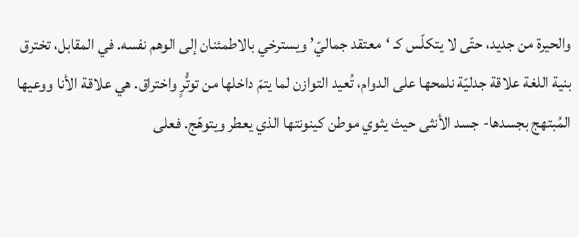والحيرة من جديد، حتّى لا يتكلّس كـ ‘معتقد جماليّ’ ويسترخي بالاطمئنان إلى الوهم نفسه. في المقابل، تخترق بنية اللغة علاقة جدليّة نلمحها على الدوام، تُعيد التوازن لما يتمّ داخلها من توتُّرٍ واختراق. هي علاقة الأنا ووعيها المُبتهج بجسدها- جسد الأنثى حيث يثوي موطن كينونتها الذي يعطر ويتوهّج. فعلى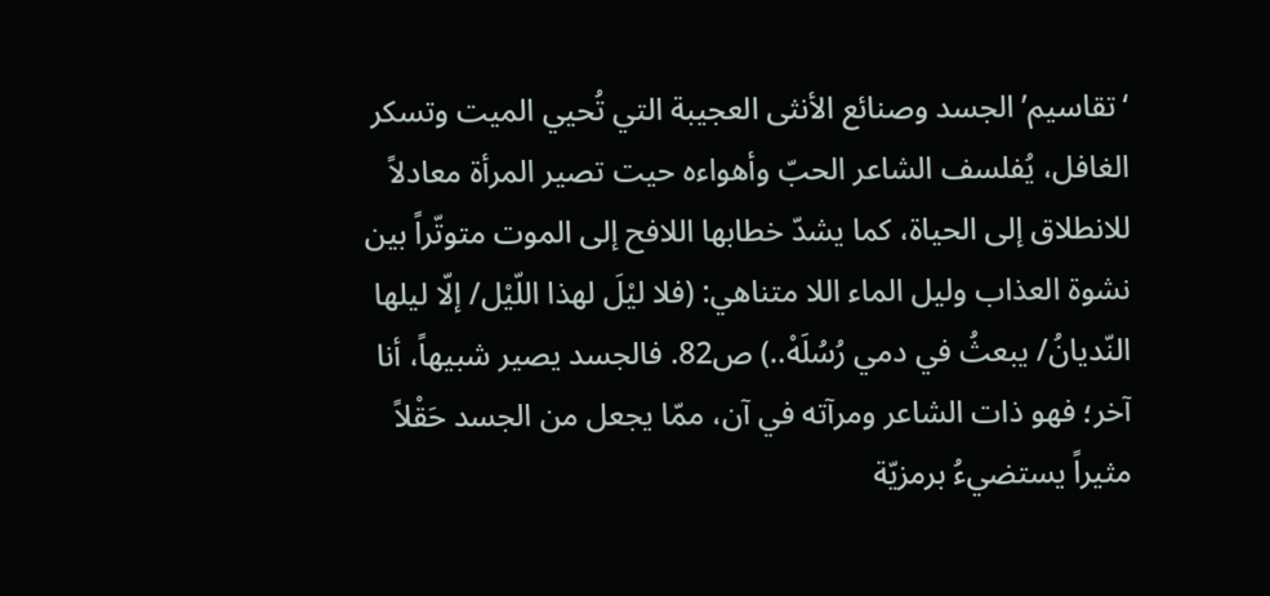‘تقاسيم’ الجسد وصنائع الأنثى العجيبة التي تُحيي الميت وتسكر الغافل، يُفلسف الشاعر الحبّ وأهواءه حيت تصير المرأة معادلاً للانطلاق إلى الحياة، كما يشدّ خطابها اللافح إلى الموت متوتّراً بين نشوة العذاب وليل الماء اللا متناهي: (فلا ليْلَ لهذا اللّيْل/ إلّا ليلها النّديانُ/ يبعثُ في دمي رُسُلَهْ..) ص82. فالجسد يصير شبيهاً، أنا آخر؛ فهو ذات الشاعر ومرآته في آن، ممّا يجعل من الجسد حَقْلاً مثيراً يستضيءُ برمزيّة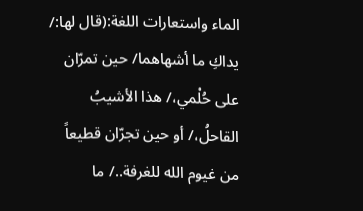الماء واستعارات اللغة:(قال لها:/ يداكِ ما أشهاهما/ حين تمرّان على حُلْمي،/ هذا الأشيبُ القاحلُ،/ أو حين تجرّان قطيعاً من غيوم الله للغرفة../ ما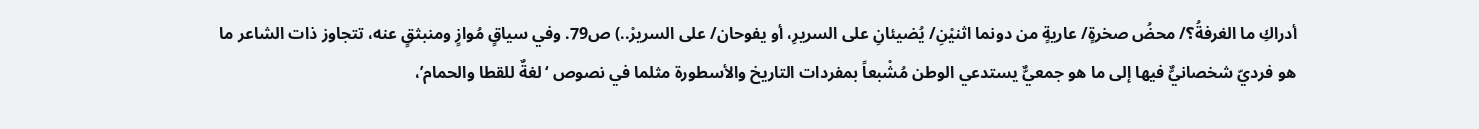أدراكِ ما الغرفةُ؟/ محضُ صخرةٍ/ عاريةٍ من دونما اثنيْنِ/ يُضيئانِ على السريرِ، أو يفوحان/ على السريرْ..) ص79. وفي سياقٍ مُوازٍ ومنبثقٍ عنه، تتجاوز ذات الشاعر ما هو فرديّ شخصانيٌّ فيها إلى ما هو جمعيٌّ يستدعي الوطن مُشْبعاً بمفردات التاريخ والأسطورة مثلما في نصوص ‘لغةٌ للقطا والحمام’،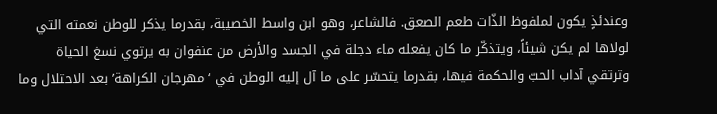وعندئذٍ يكون لملفوظ الذّات طعم الصعق. فالشاعر، وهو ابن واسط الخصيبة، بقدرما يذكر للوطن نعمته التي لولاها لم يكن شيئاً، ويتذكّر ما كان يفعله ماء دجلة في الجسد والأرض من عنفوان به يرتوي نسغ الحياة وترتقي آداب الحبّ والحكمة فيها، بقدرما يتحسّر على ما آل إليه الوطن في ‘مهرجان الكراهة’ بعد الاحتلال وما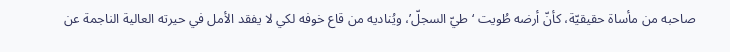صاحبه من مأساة حقيقيّة، كأنّ أرضه طُويت ‘طيّ السجلّ’، ويُناديه من قاع خوفه لكي لا يفقد الأمل في حيرته العالية الناجمة عن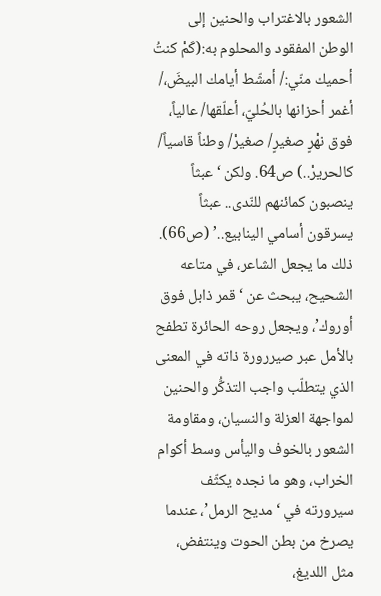الشعور بالاغتراب والحنين إلى الوطن المفقود والمحلوم به:(كَمْ كنتُ أحميك منّي:/ أمشّط أيامك البيضَ،/ أغمر أحزانها بالحُليّ، أعلّقها/ عالياً، فوق نهْرٍ صغيرٍ/ صغيرْ/ وطناً قاسياً/ كالحريرْ..) ص64. ولكن ‘عبثاً ينصبون كمائنهم للنّدى.. عبثاً يسرقون أسامي الينابيع..’ (ص66). ذلك ما يجعل الشاعر، في متاعه الشحيح، يبحث عن ‘قمر ذابل فوق أوروك’، ويجعل روحه الحائرة تطفح بالأمل عبر صيررورة ذاته في المعنى الذي يتطلّب واجب التذكُّر والحنين لمواجهة العزلة والنسيان، ومقاومة الشعور بالخوف واليأس وسط أكوام الخراب، وهو ما نجده يكثّف سيرورته في ‘مديح الرمل’، عندما يصرخ من بطن الحوت وينتفض، مثل اللديغ،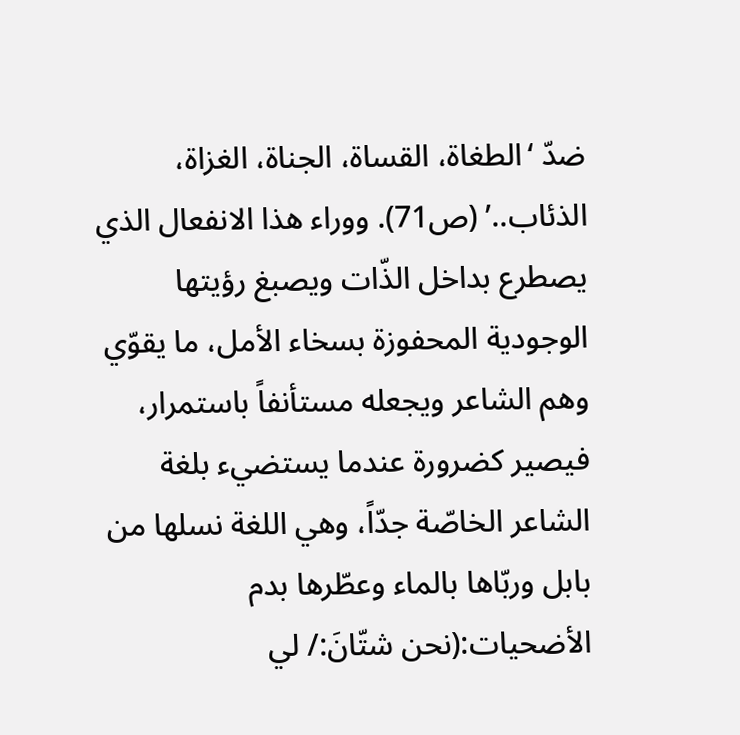ضدّ ‘الطغاة، القساة، الجناة، الغزاة، الذئاب..’ (ص71). ووراء هذا الانفعال الذي يصطرع بداخل الذّات ويصبغ رؤيتها الوجودية المحفوزة بسخاء الأمل، ما يقوّي وهم الشاعر ويجعله مستأنفاً باستمرار، فيصير كضرورة عندما يستضيء بلغة الشاعر الخاصّة جدّاً، وهي اللغة نسلها من بابل وربّاها بالماء وعطّرها بدم الأضحيات:(نحن شتّانَ:/ لي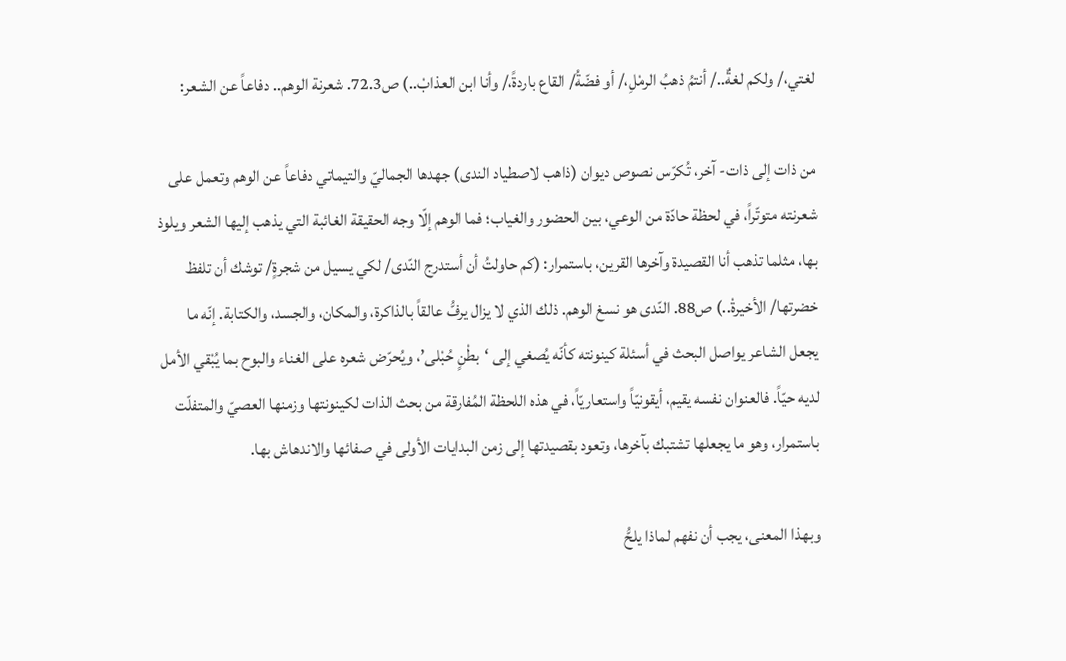لغتي،/ ولكم لغةٌ../ أنتمُ ذهبُ الرمْلِ،/ أو فضّةُ/ القاع باردةً،/ وأنا ابن العذابْ..) ص72.3. شعرنة الوهم.. دفاعاً عن الشعر:

من ذات إلى ذات- آخر، تُكرّس نصوص ديوان (ذاهب لاصطياد الندى) جهدها الجماليّ والتيماتي دفاعاً عن الوهم وتعمل على شعرنته متوتّراً، في لحظة حادّة من الوعي، بين الحضور والغياب؛ فما الوهم إلّا وجه الحقيقة الغائبة التي يذهب إليها الشعر ويلوذ بها، مثلما تذهب أنا القصيدة وآخرها القرين، باستمرار: (كم حاولتُ أن أستدرج النّدى/ لكي يسيل من شجرةٍ/ توشك أن تلفظ خضرتها/ الأخيرةْ..) ص88. النّدى هو نسغ الوهم. ذلك الذي لا يزال يرفُّ عالقاً بالذاكرة، والمكان، والجسد، والكتابة. إنّه ما يجعل الشاعر يواصل البحث في أسئلة كينونته كأنّه يُصغي إلى ‘بطْنٍ حُبْلى’، ويُحرّض شعره على الغناء والبوح بما يُبْقي الأمل لديه حيّاً. فالعنوان نفسه يقيم، أيقونيّاً واستعاريّاً، في هذه اللحظة المُفارقة من بحث الذات لكينونتها وزمنها العصيّ والمتفلّت باستمرار، وهو ما يجعلها تشتبك بآخرها، وتعود بقصيدتها إلى زمن البدايات الأولى في صفائها والاندهاش بها.

وبهذا المعنى، يجب أن نفهم لماذا يلحُّ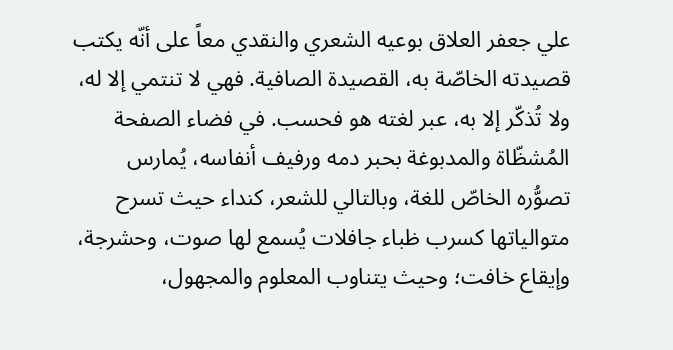علي جعفر العلاق بوعيه الشعري والنقدي معاً على أنّه يكتب قصيدته الخاصّة به، القصيدة الصافية. فهي لا تنتمي إلا له، ولا تُذكّر إلا به، عبر لغته هو فحسب. في فضاء الصفحة المُشظّاة والمدبوغة بحبر دمه ورفيف أنفاسه، يُمارس تصوُّره الخاصّ للغة، وبالتالي للشعر، كنداء حيث تسرح متوالياتها كسرب ظباء جافلات يُسمع لها صوت، وحشرجة، وإيقاع خافت؛ وحيث يتناوب المعلوم والمجهول،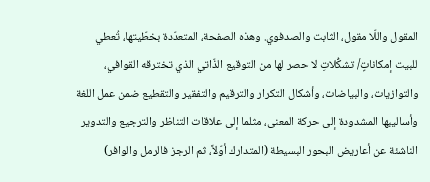المقول واللّا مقول، الثابت والصدفوي. وهذه الصفحة، المتعدّدة بخطّيتها، تُعطي للبيت إمكاناتٍ/ تشكُّلاتِ لا حصر لها من التوقيع الذّاتي الذي تخترقه القوافي، والتوازيات، والبياضات، وأشكال التكرار والترقيم والتفقير والتقطيع ضمن عمل اللغة وأساليبها المشدودة إلى حركة المعنى، مثلما إلى علاقات التناظر والترجيع والتدوير الناشئة عن أعاريض البحور البسيطة (المتدارك أوّلاً، ثم الرجز فالرمل والوافر)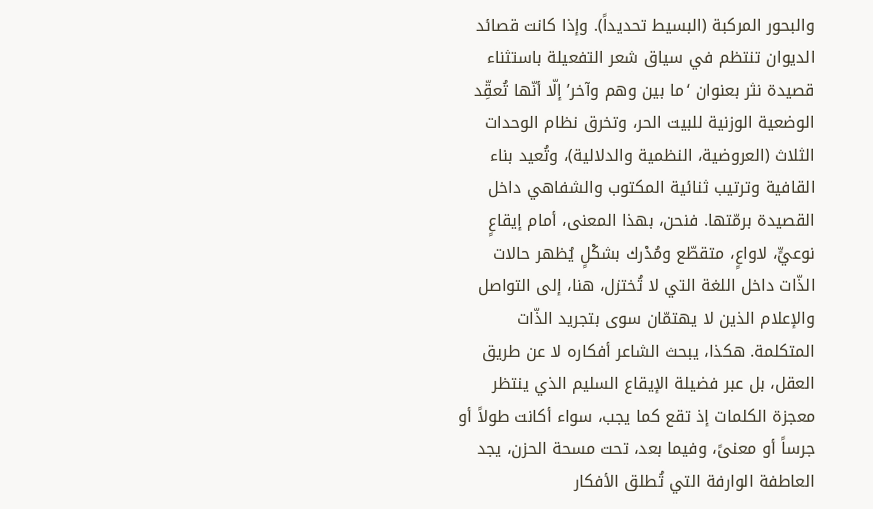والبحور المركبة (البسيط تحديداً). وإذا كانت قصائد الديوان تنتظم في سياق شعر التفعيلة باستثناء قصيدة نثر بعنوان ‘ما بين وهم وآخر’ إلّا أنّها تُعقِّد الوضعية الوزنية للبيت الحر، وتخرق نظام الوحدات الثلاث (العروضية، النظمية والدلالية)، وتُعيد بناء القافية وترتيب ثنائية المكتوب والشفاهي داخل القصيدة برمّتها. فنحن، بهذا المعنى، أمام إيقاعٍ نوعيٍّ، لاواعٍ، متقطّع ومُدْرك بشكْلٍ يُظهر حالات الذّات داخل اللغة التي لا تُختزل، هنا، إلى التواصل والإعلام الذين لا يهتمّان سوى بتجريد الذّات المتكلمة. هكذا، يبحث الشاعر أفكاره لا عن طريق العقل، بل عبر فضيلة الإيقاع السليم الذي ينتظر معجزة الكلمات إذ تقع كما يجب، سواء أكانت طولاً أو جرساً أو معنىً، وفيما بعد، تحت مسحة الحزن، يجد العاطفة الوارفة التي تُطلق الأفكار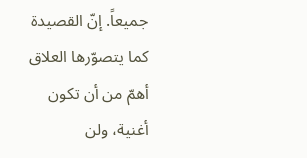جميعاً. إنّ القصيدة كما يتصوّرها العلاق أهمّ من أن تكون أغنية، ولن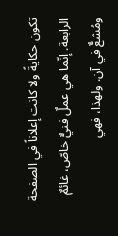تكون حكايةً ولا كانت إعلاناً في الصفحة الرابعة. إنّما هي عملٌ فنيٌّ خاصّ، غائمٌ ومُشعٌّ في آن. ولهذا، فهي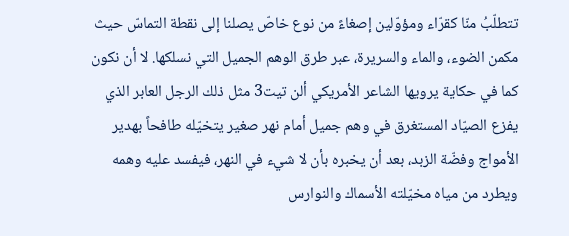تتطلّبُ منّا كقرّاء ومؤوّلين إصغاءً من نوع خاصّ يصلنا إلى نقطة التماسّ حيث مكمن الضوء، والماء والسريرة، عبر طرق الوهم الجميل التي نسلكها. لا أن نكون كما في حكاية يرويها الشاعر الأمريكي ألن تيت3 مثل ذلك الرجل العابر الذي يفزع الصيّاد المستغرق في وهم جميل أمام نهر صغير يتخيّله طافحاً بهدير الأمواج وفضّة الزبد، بعد أن يخبره بأن لا شيء في النهر، فيفسد عليه وهمه ويطرد من مياه مخيّلته الأسماك والنوارس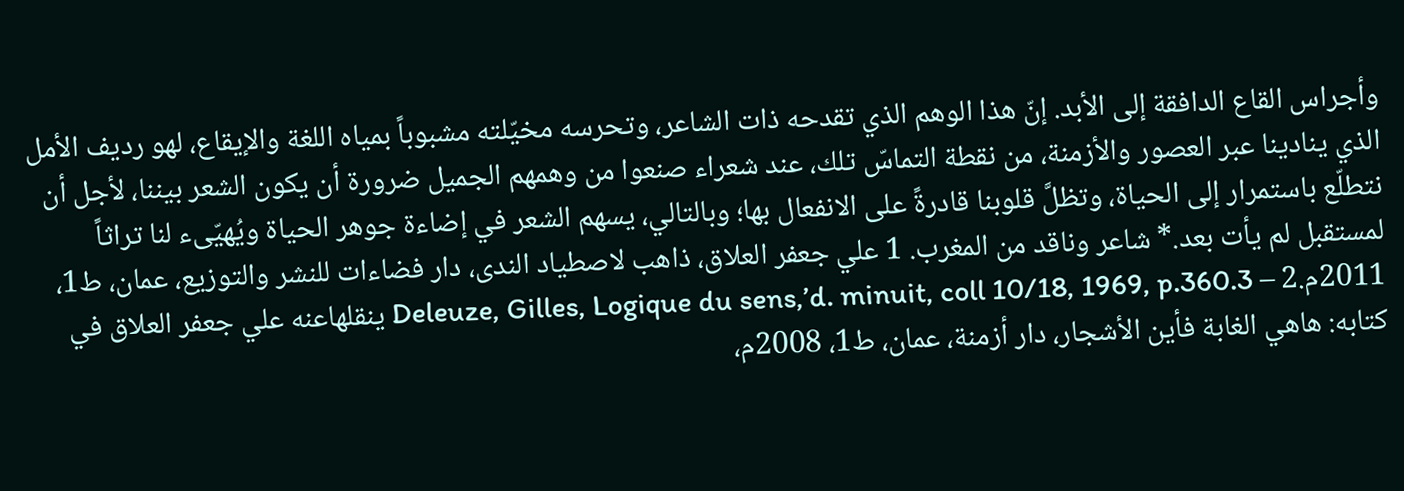وأجراس القاع الدافقة إلى الأبد. إنّ هذا الوهم الذي تقدحه ذات الشاعر، وتحرسه مخيّلته مشبوباً بمياه اللغة والإيقاع، لهو رديف الأمل الذي ينادينا عبر العصور والأزمنة، من نقطة التماسّ تلك، عند شعراء صنعوا من وهمهم الجميل ضرورة أن يكون الشعر بيننا، لأجل أن نتطلّع باستمرار إلى الحياة، وتظلَّ قلوبنا قادرةً على الانفعال بها؛ وبالتالي، يسهم الشعر في إضاءة جوهر الحياة ويُهيّىء لنا تراثاً لمستقبل لم يأت بعد.* شاعر وناقد من المغرب. 1 علي جعفر العلاق، ذاهب لاصطياد الندى، دار فضاءات للنشر والتوزيع، عمان، ط1، 2011م.2 – Deleuze, Gilles, Logique du sens,’d. minuit, coll 10/18, 1969, p.360.3 ينقلهاعنه علي جعفر العلاق في كتابه: هاهي الغابة فأين الأشجار، دار أزمنة، عمان، ط1، 2008م،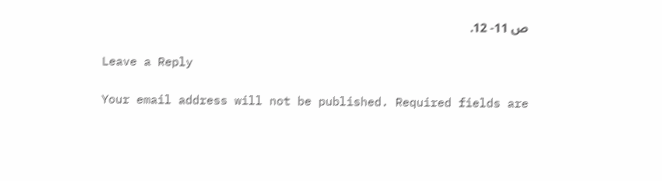ص 11- 12.

Leave a Reply

Your email address will not be published. Required fields are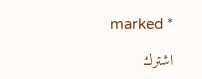marked *

اشترك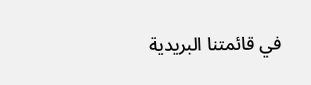في قائمتنا البريدية